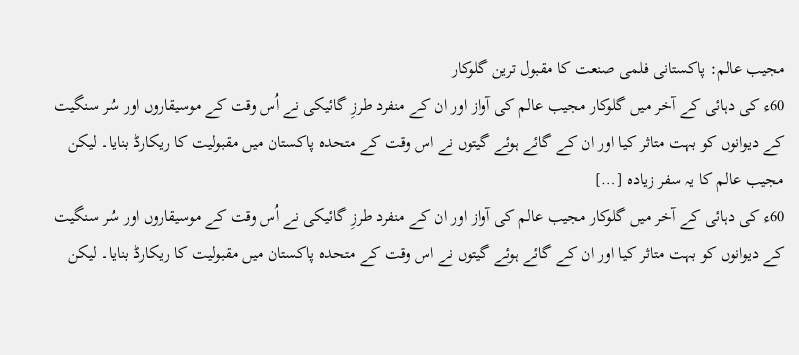مجیب عالم: پاکستانی فلمی صنعت کا مقبول ترین گلوکار
60ء کی دہائی کے آخر میں گلوکار مجیب عالم کی آواز اور ان کے منفرد طرزِ گائیکی نے اُس وقت کے موسیقاروں اور سُر سنگیت کے دیوانوں کو بہت متاثر کیا اور ان کے گائے ہوئے گیتوں نے اس وقت کے متحدہ پاکستان میں مقبولیت کا ریکارڈ بنایا۔ لیکن مجیب عالم کا یہ سفر زیادہ […]
60ء کی دہائی کے آخر میں گلوکار مجیب عالم کی آواز اور ان کے منفرد طرزِ گائیکی نے اُس وقت کے موسیقاروں اور سُر سنگیت کے دیوانوں کو بہت متاثر کیا اور ان کے گائے ہوئے گیتوں نے اس وقت کے متحدہ پاکستان میں مقبولیت کا ریکارڈ بنایا۔ لیکن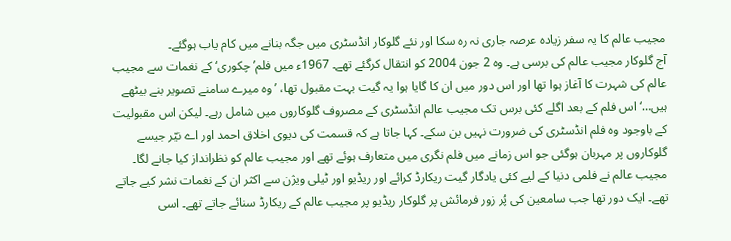مجیب عالم کا یہ سفر زیادہ عرصہ جاری نہ رہ سکا اور نئے گلوکار انڈسٹری میں جگہ بنانے میں کام یاب ہوگئے۔
آج گلوکار مجیب عالم کی برسی ہے۔ وہ 2 جون 2004 کو انتقال کرگئے تھے۔ 1967ء میں فلم’ چکوری‘ کے نغمات سے مجیب عالم کی شہرت کا آغاز ہوا تھا اور اس دور میں ان کا گایا ہوا یہ گیت بہت مقبول تھا، ’وہ میرے سامنے تصویر بنے بیٹھے ہیں…‘ اس فلم کے بعد اگلے کئی برس تک مجیب عالم انڈسٹری کے مصروف گلوکاروں میں شامل رہے۔ لیکن اس مقبولیت کے باوجود وہ فلم انڈسٹری کی ضرورت نہیں بن سکے۔ کہا جاتا ہے کہ قسمت کی دیوی اخلاق احمد اور اے نیّر جیسے گلوکاروں پر مہربان ہوگئی جو اس زمانے میں فلم نگری میں متعارف ہوئے تھے اور مجیب عالم کو نظرانداز کیا جانے لگا۔
مجیب عالم نے فلمی دنیا کے لیے کئی یادگار گیت ریکارڈ کرائے اور ریڈیو اور ٹیلی ویژن سے اکثر ان کے نغمات نشر کیے جاتے تھے۔ ایک دور تھا جب سامعین کی پُر زور فرمائش پر گلوکار ریڈیو پر مجیب عالم کے ریکارڈ سنائے جاتے تھے۔ اسی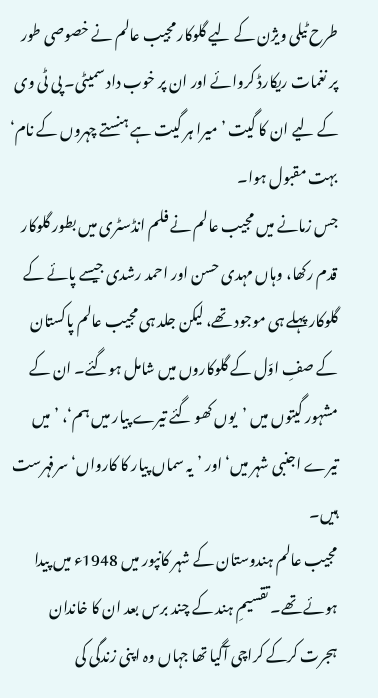طرح ٹیلی ویژن کے لیے گلوکار مجیب عالم نے خصوصی طور پر نغمات ریکارڈ کروائے اور ان پر خوب داد سمیٹی۔ پی ٹی وی کے لیے ان کا گیت ’میرا ہر گیت ہے ہنستے چہروں کے نام‘ بہت مقبول ہوا۔
جس زمانے میں مجیب عالم نے فلم انڈسٹری میں بطور گلوکار قدم رکھا، وہاں مہدی حسن اور احمد رشدی جیسے پائے کے گلوکار پہلے ہی موجود تھے، لیکن جلد ہی مجیب عالم پاکستان کے صفِ اوّل کے گلوکاروں میں شامل ہوگئے۔ ان کے مشہور گیتوں میں ’یوں کھو گئے تیرے پیار میں ہم‘، ’میں تیرے اجنبی شہر میں‘ اور ’یہ سماں پیار کا کارواں‘ سرفہرست ہیں۔
مجیب عالم ہندوستان کے شہر کانپور میں 1948ء میں پیدا ہوئے تھے۔ تقسیمِ ہند کے چند برس بعد ان کا خاندان ہجرت کرکے کراچی آگیا تھا جہاں وہ اپنی زندگی کی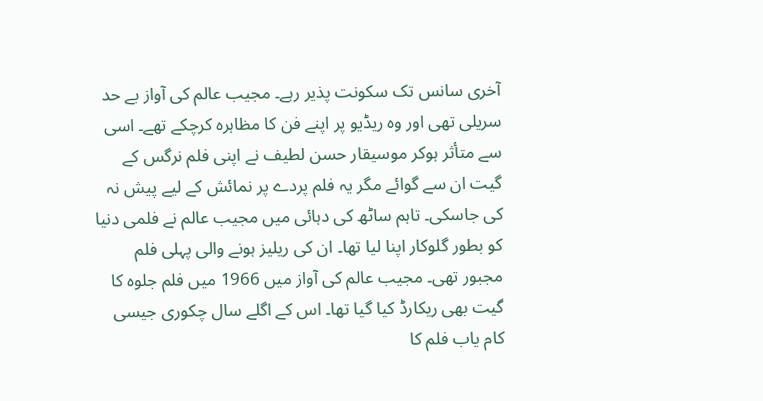آخری سانس تک سکونت پذیر رہے۔ مجیب عالم کی آواز بے حد سریلی تھی اور وہ ریڈیو پر اپنے فن کا مظاہرہ کرچکے تھے۔ اسی سے متأثر ہوکر موسیقار حسن لطیف نے اپنی فلم نرگس کے گیت ان سے گوائے مگر یہ فلم پردے پر نمائش کے لیے پیش نہ کی جاسکی۔ تاہم ساٹھ کی دہائی میں مجیب عالم نے فلمی دنیا کو بطور گلوکار اپنا لیا تھا۔ ان کی ریلیز ہونے والی پہلی فلم مجبور تھی۔ مجیب عالم کی آواز میں 1966 میں فلم جلوہ کا گیت بھی ریکارڈ کیا گیا تھا۔ اس کے اگلے سال چکوری جیسی کام یاب فلم کا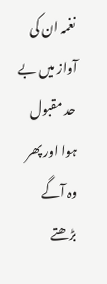نغمہ ان کی آواز میں بے حد مقبول ہوا اور پھر وہ آگے بڑھتے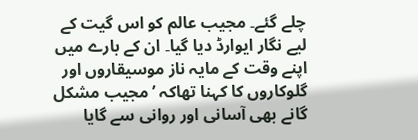چلے گئے۔ مجیب عالم کو اس گیت کے لیے نگار ایوارڈ دیا گیا۔ ان کے بارے میں اپنے وقت کے مایہ ناز موسیقاروں اور گلوکاروں کا کہنا تھاکہ ’مجیب مشکل گانے بھی آسانی اور روانی سے گایا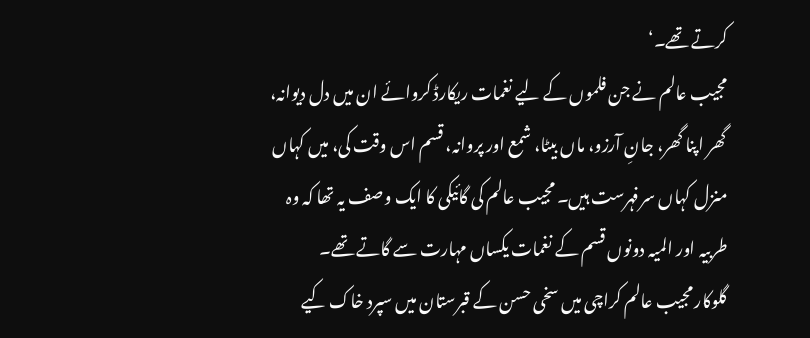کرتے تھے۔‘
مجیب عالم نے جن فلموں کے لیے نغمات ریکارڈ کروائے ان میں دل دیوانہ، گھر اپنا گھر، جانِ آرزو، ماں بیٹا، شمع اور پروانہ، قسم اس وقت کی، میں کہاں منزل کہاں سرفہرست ہیں۔ مجیب عالم کی گائیکی کا ایک وصف یہ تھا کہ وہ طربیہ اور المیہ دونوں قسم کے نغمات یکساں مہارت سے گاتے تھے۔
گلوکار مجیب عالم کراچی میں سخی حسن کے قبرستان میں سپرد خاک کیے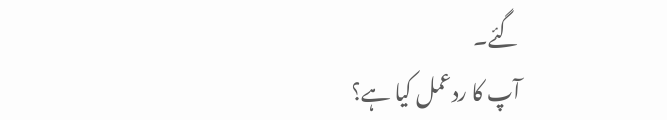گئے۔
آپ کا ردعمل کیا ہے؟